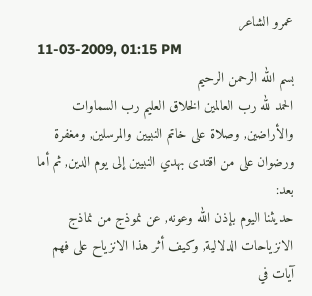عمرو الشاعر
11-03-2009, 01:15 PM
بسم الله الرحمن الرحيم
الحمد لله رب العالمين الخلاق العليم رب السماوات والأراضين, وصلاة على خاتم النبيين والمرسلين, ومغفرة ورضوان على من اقتدى بهدي النبيين إلى يوم الدين, ثم أما بعد:
حديثنا اليوم بإذن الله وعونه, عن نموذج من نماذج الانزياحات الدلالية, وكيف أثر هذا الانزياح على فهم آيات في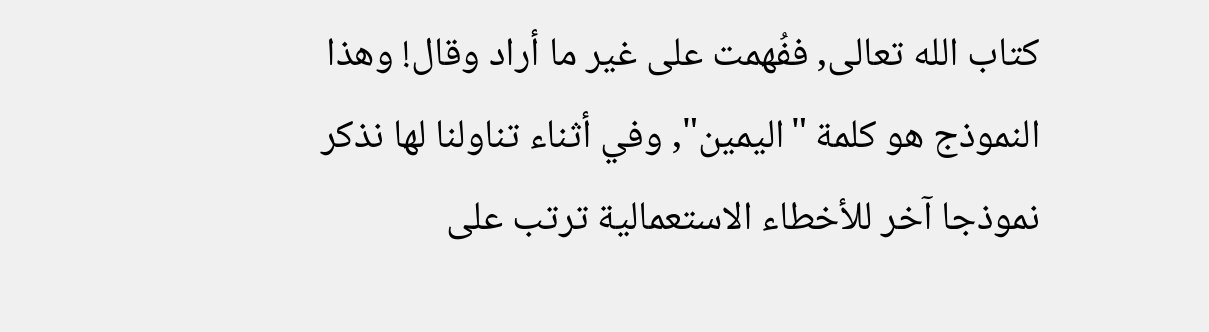كتاب الله تعالى, ففُهمت على غير ما أراد وقال! وهذا النموذج هو كلمة "اليمين", وفي أثناء تناولنا لها نذكر نموذجا آخر للأخطاء الاستعمالية ترتب على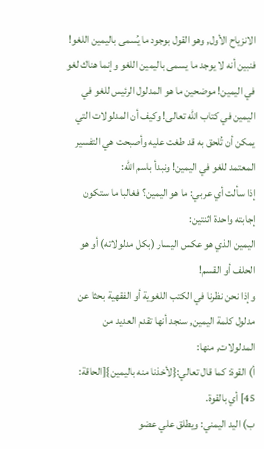الانزياح الأول, وهو القول بوجود ما يُسمى باليمين اللغو! فنبين أنه لا يوجد ما يسمى باليمين اللغو وإنما هناك لغو في اليمين! موضحين ما هو المدلول الرئيس للغو في اليمين في كتاب الله تعالى! وكيف أن المدلولات التي يمكن أن تُلحق به قد طغت عليه وأصبحت هي التفسير المعتمد للغو في اليمين! ونبدأ باسم الله:
إذا سألت أي عربي: ما هو اليمين؟ فغالبا ما ستكون إجابته واحدة اثنتين:
اليمين الذي هو عكس اليسار (بكل مدلولاته) أو هو الحلف أو القسم!
وإذا نحن نظرنا في الكتب اللغوية أو الفقهية بحثا عن مدلول كلمة اليمين, سنجد أنها تقدم العديد من المدلولات, منها:
أ) القوة: كما قال تعالي:{لأخذنا منه باليمين}[الحاقة: 45] أي بالقوة.
ب) اليد اليمني: ويطلق علي عضو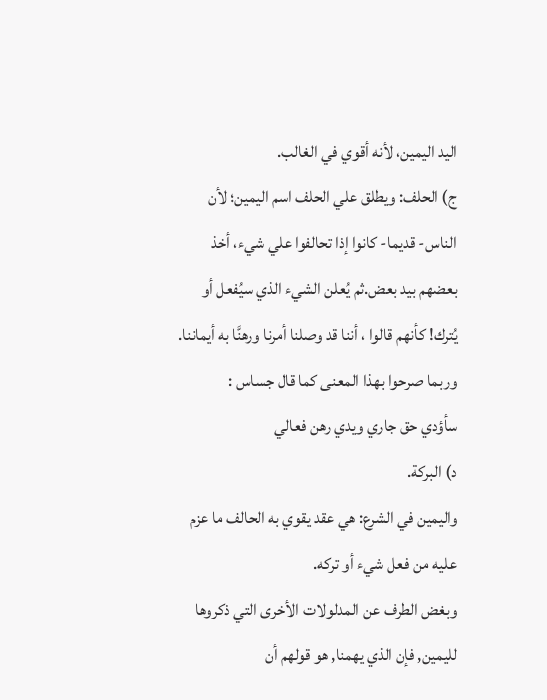اليد اليمين، لأنه أقوي في الغالب.
ج) الحلف: ويطلق علي الحلف اسم اليمين؛ لأن الناس- قديما- كانوا إذا تحالفوا علي شيء، أخذ بعضهم بيد بعض.ثم يُعلن الشيء الذي سيُفعل أو يُترك! كأنهم قالوا ، أننا قد وصلنا أمرنا ورهنَّا به أيماننا. وربما صرحوا بهذا المعنى كما قال جساس :
سأؤدي حق جاري ويدي رهن فعالي
د) البركة.
واليمين في الشرع: هي عقد يقوي به الحالف ما عزم عليه من فعل شيء أو تركه.
وبغض الطرف عن المدلولات الأخرى التي ذكروها لليمين, فإن الذي يهمنا, هو قولهم أن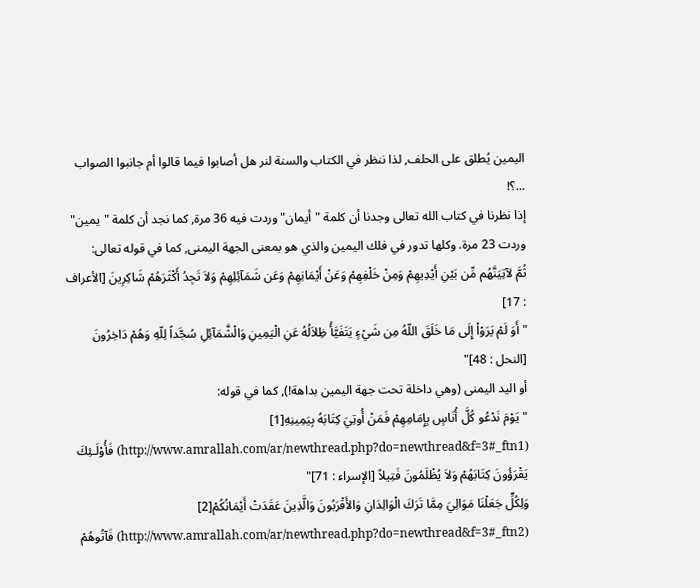اليمين يُطلق على الحلف, لذا ننظر في الكتاب والسنة لنر هل أصابوا فيما قالوا أم جانبوا الصواب ...؟!
إذا نظرنا في كتاب الله تعالى وجدنا أن كلمة "أيمان" وردت فيه 36 مرة, كما نجد أن كلمة "يمين" وردت 23 مرة. وكلها تدور في فلك اليمين والذي هو بمعنى الجهة اليمنى, كما في قوله تعالى:
ثُمَّ لآتِيَنَّهُم مِّن بَيْنِ أَيْدِيهِمْ وَمِنْ خَلْفِهِمْ وَعَنْ أَيْمَانِهِمْ وَعَن شَمَآئِلِهِمْ وَلاَ تَجِدُ أَكْثَرَهُمْ شَاكِرِينَ [الأعراف : 17]
" أَوَ لَمْ يَرَوْاْ إِلَى مَا خَلَقَ اللّهُ مِن شَيْءٍ يَتَفَيَّأُ ظِلاَلُهُ عَنِ الْيَمِينِ وَالْشَّمَآئِلِ سُجَّداً لِلّهِ وَهُمْ دَاخِرُونَ [النحل : 48]"
أو اليد اليمنى (وهي داخلة تحت جهة اليمين بداهة!), كما في قوله:
"يَوْمَ نَدْعُو كُلَّ أُنَاسٍ بِإِمَامِهِمْ فَمَنْ أُوتِيَ كِتَابَهُ بِيَمِينِهِ[1] (http://www.amrallah.com/ar/newthread.php?do=newthread&f=3#_ftn1) فَأُوْلَـئِكَ يَقْرَؤُونَ كِتَابَهُمْ وَلاَ يُظْلَمُونَ فَتِيلاً [الإسراء : 71]"
وَلِكُلٍّ جَعَلْنَا مَوَالِيَ مِمَّا تَرَكَ الْوَالِدَانِ وَالأَقْرَبُونَ وَالَّذِينَ عَقَدَتْ أَيْمَانُكُمْ[2] (http://www.amrallah.com/ar/newthread.php?do=newthread&f=3#_ftn2) فَآتُوهُمْ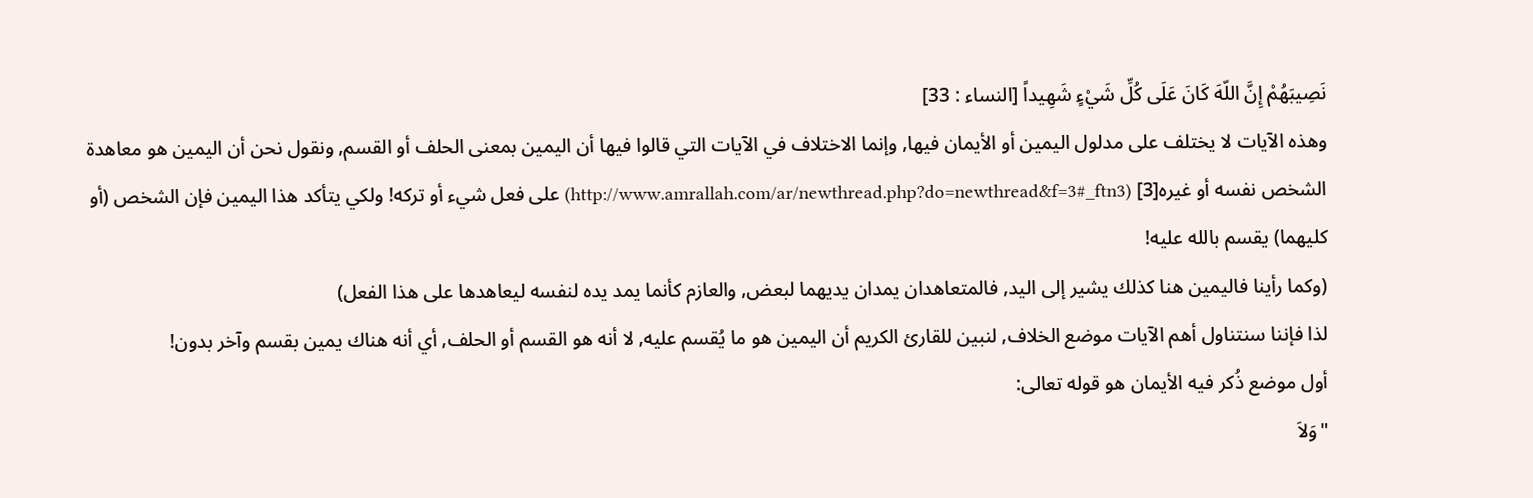نَصِيبَهُمْ إِنَّ اللّهَ كَانَ عَلَى كُلِّ شَيْءٍ شَهِيداً [النساء : 33]
وهذه الآيات لا يختلف على مدلول اليمين أو الأيمان فيها, وإنما الاختلاف في الآيات التي قالوا فيها أن اليمين بمعنى الحلف أو القسم, ونقول نحن أن اليمين هو معاهدة الشخص نفسه أو غيره[3] (http://www.amrallah.com/ar/newthread.php?do=newthread&f=3#_ftn3) على فعل شيء أو تركه! ولكي يتأكد هذا اليمين فإن الشخص (أو كليهما) يقسم بالله عليه!
(وكما رأينا فاليمين هنا كذلك يشير إلى اليد, فالمتعاهدان يمدان يديهما لبعض, والعازم كأنما يمد يده لنفسه ليعاهدها على هذا الفعل)
لذا فإننا سنتناول أهم الآيات موضع الخلاف, لنبين للقارئ الكريم أن اليمين هو ما يُقسم عليه, لا أنه هو القسم أو الحلف, أي أنه هناك يمين بقسم وآخر بدون!
أول موضع ذُكر فيه الأيمان هو قوله تعالى:
"وَلاَ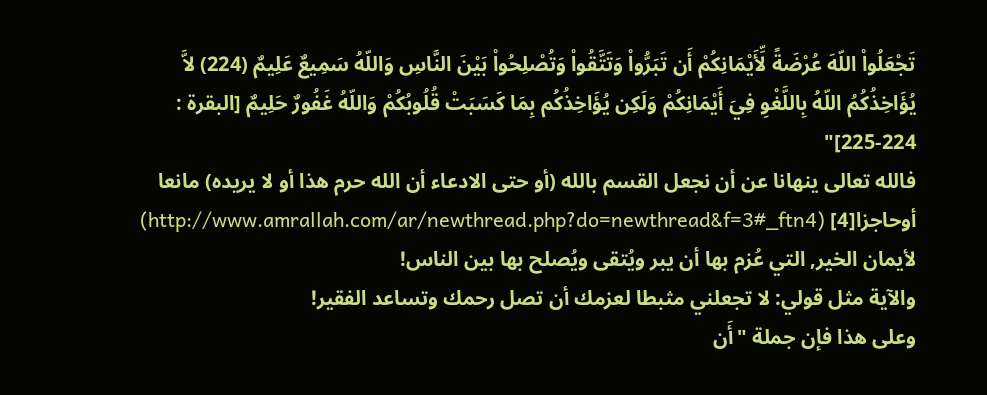تَجْعَلُواْ اللّهَ عُرْضَةً لِّأَيْمَانِكُمْ أَن تَبَرُّواْ وَتَتَّقُواْ وَتُصْلِحُواْ بَيْنَ النَّاسِ وَاللّهُ سَمِيعٌ عَلِيمٌ (224) لاَّ يُؤَاخِذُكُمُ اللّهُ بِاللَّغْوِ فِيَ أَيْمَانِكُمْ وَلَكِن يُؤَاخِذُكُم بِمَا كَسَبَتْ قُلُوبُكُمْ وَاللّهُ غَفُورٌ حَلِيمٌ [البقرة : 224-225]"
فالله تعالى ينهانا عن أن نجعل القسم بالله (أو حتى الادعاء أن الله حرم هذا أو لا يريده) مانعا أوحاجزا[4] (http://www.amrallah.com/ar/newthread.php?do=newthread&f=3#_ftn4) لأيمان الخير, التي عُزم بها أن يبر ويُتقى ويُصلح بها بين الناس!
والآية مثل قولي: لا تجعلني مثبطا لعزمك أن تصل رحمك وتساعد الفقير!
وعلى هذا فإن جملة "أَن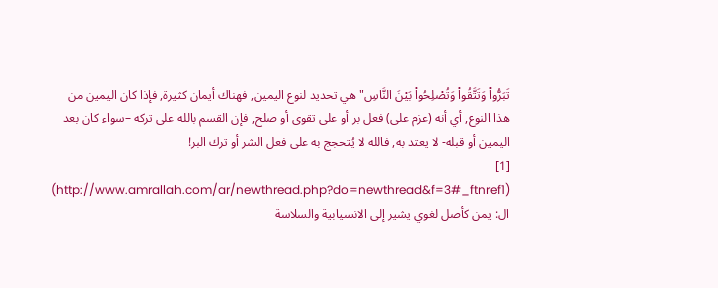تَبَرُّواْ وَتَتَّقُواْ وَتُصْلِحُواْ بَيْنَ النَّاسِ" هي تحديد لنوع اليمين, فهناك أيمان كثيرة, فإذا كان اليمين من هذا النوع, أي أنه (عزم على) فعل بر أو على تقوى أو صلح, فإن القسم بالله على تركه –سواء كان بعد اليمين أو قبله- لا يعتد به, فالله لا يُتحجج به على فعل الشر أو ترك البر!
[1] (http://www.amrallah.com/ar/newthread.php?do=newthread&f=3#_ftnref1) ال: يمن كأصل لغوي يشير إلى الانسيابية والسلاسة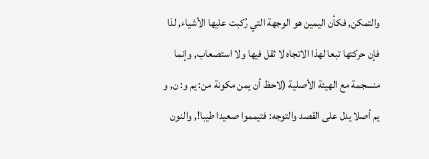والتمكن, فكأن اليمين هو الوجهة التي رُكبت عليها الأشياء, لذا فإن حركتها تبعا لهذا الاتجاه لا ثقل فيها ولا استصعاب, وإنما منسجمة مع الهيئة الأصلية (لاحظ أن يمن مكونة من: يم و: ن, و يم أصلا يدل على القصد والتوجه: فتيمموا صعيدا طيبا!, والنون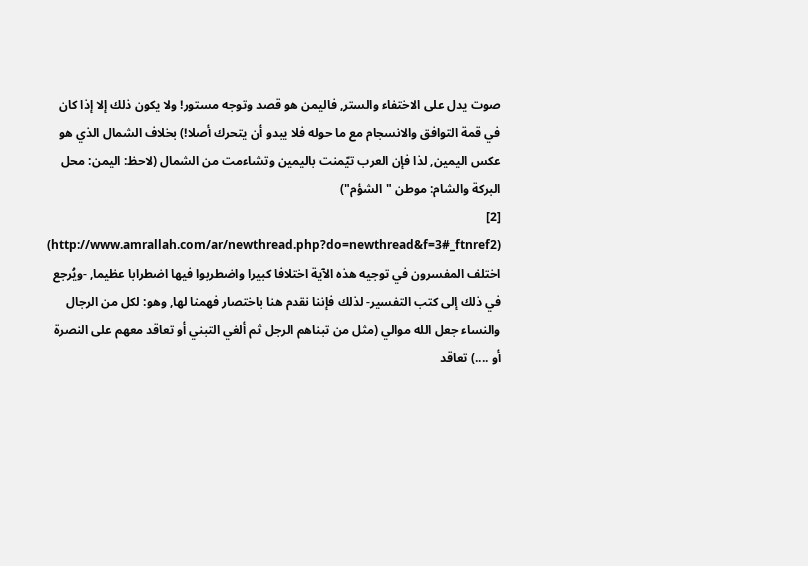صوت يدل على الاختفاء والستر, فاليمن هو قصد وتوجه مستور! ولا يكون ذلك إلا إذا كان في قمة التوافق والانسجام مع ما حوله فلا يبدو أن يتحرك أصلا!) بخلاف الشمال الذي هو عكس اليمين, لذا فإن العرب تيّمنت باليمين وتشاءمت من الشمال (لاحظ: اليمن: محل البركة والشام: موطن "الشؤم")
[2] (http://www.amrallah.com/ar/newthread.php?do=newthread&f=3#_ftnref2) اختلف المفسرون في توجيه هذه الآية اختلافا كبيرا واضطربوا فيها اضطرابا عظيما, -ويُرجع في ذلك إلى كتب التفسير- لذلك فإننا نقدم هنا باختصار فهمنا لها, وهو: لكل من الرجال والنساء جعل الله موالي (مثل من تبناهم الرجل ثم ألغي التبني أو تعاقد معهم على النصرة أو ....) تعاقد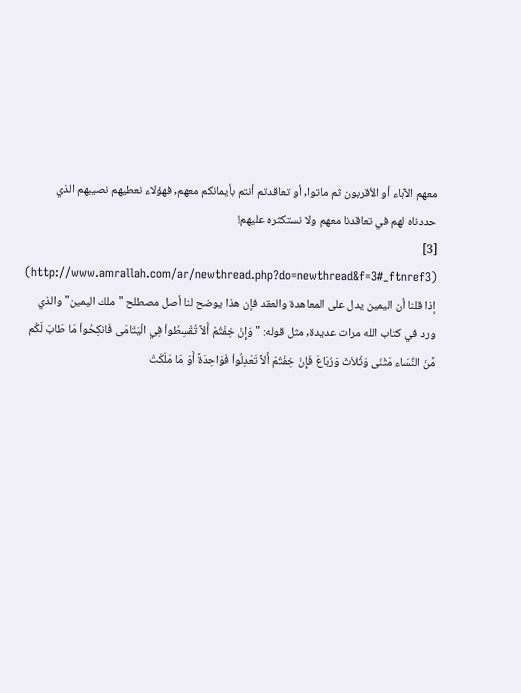معهم الآباء أو الأقربون ثم ماتوا, أو تعاقدتم أنتم بأيمانكم معهم, فهؤلاء نعطيهم نصيبهم الذي حددناه لهم في تعاقدنا معهم ولا نستكثره عليهم!
[3] (http://www.amrallah.com/ar/newthread.php?do=newthread&f=3#_ftnref3) إذا قلنا أن اليمين يدل على المعاهدة والعقد فإن هذا يوضح لنا أصل مصطلح "ملك اليمين" والذي ورد في كتاب الله مرات عديدة, مثل قوله: " وَإِنْ خِفْتُمْ أَلاَّ تُقْسِطُواْ فِي الْيَتَامَى فَانكِحُواْ مَا طَابَ لَكُم مِّنَ النِّسَاء مَثْنَى وَثُلاَثَ وَرُبَاعَ فَإِنْ خِفْتُمْ أَلاَّ تَعْدِلُواْ فَوَاحِدَةً أَوْ مَا مَلَكَتْ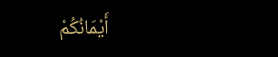أَيْمَانُكُمْ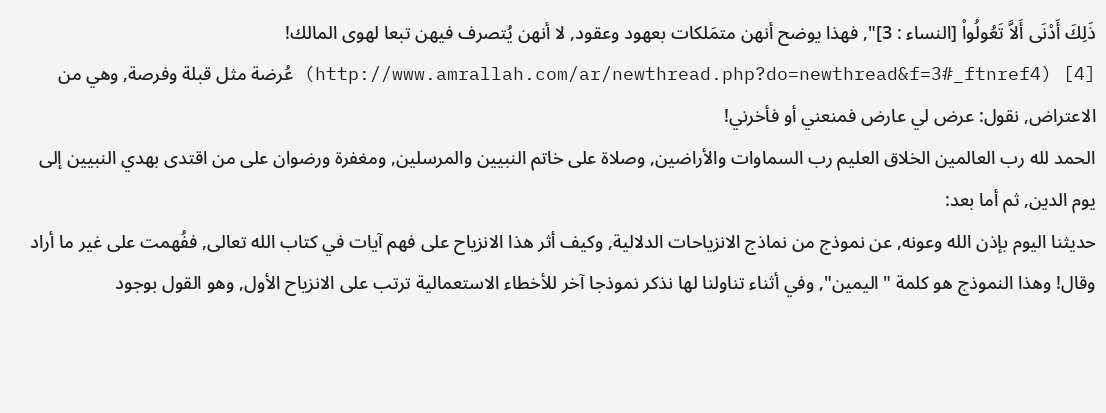ذَلِكَ أَدْنَى أَلاَّ تَعُولُواْ [النساء : 3]", فهذا يوضح أنهن متمَلكات بعهود وعقود, لا أنهن يُتصرف فيهن تبعا لهوى المالك!
[4] (http://www.amrallah.com/ar/newthread.php?do=newthread&f=3#_ftnref4) عُرضة مثل قبلة وفرصة, وهي من الاعتراض, نقول: عرض لي عارض فمنعني أو فأخرني!
الحمد لله رب العالمين الخلاق العليم رب السماوات والأراضين, وصلاة على خاتم النبيين والمرسلين, ومغفرة ورضوان على من اقتدى بهدي النبيين إلى يوم الدين, ثم أما بعد:
حديثنا اليوم بإذن الله وعونه, عن نموذج من نماذج الانزياحات الدلالية, وكيف أثر هذا الانزياح على فهم آيات في كتاب الله تعالى, ففُهمت على غير ما أراد وقال! وهذا النموذج هو كلمة "اليمين", وفي أثناء تناولنا لها نذكر نموذجا آخر للأخطاء الاستعمالية ترتب على الانزياح الأول, وهو القول بوجود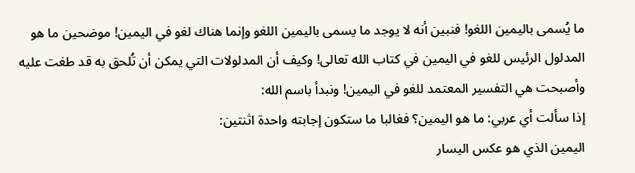ما يُسمى باليمين اللغو! فنبين أنه لا يوجد ما يسمى باليمين اللغو وإنما هناك لغو في اليمين! موضحين ما هو المدلول الرئيس للغو في اليمين في كتاب الله تعالى! وكيف أن المدلولات التي يمكن أن تُلحق به قد طغت عليه وأصبحت هي التفسير المعتمد للغو في اليمين! ونبدأ باسم الله:
إذا سألت أي عربي: ما هو اليمين؟ فغالبا ما ستكون إجابته واحدة اثنتين:
اليمين الذي هو عكس اليسار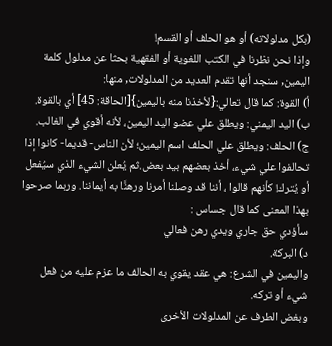(بكل مدلولاته) أو هو الحلف أو القسم!
وإذا نحن نظرنا في الكتب اللغوية أو الفقهية بحثا عن مدلول كلمة اليمين, سنجد أنها تقدم العديد من المدلولات, منها:
أ) القوة: كما قال تعالي:{لأخذنا منه باليمين}[الحاقة: 45] أي بالقوة.
ب) اليد اليمني: ويطلق علي عضو اليد اليمين، لأنه أقوي في الغالب.
ج) الحلف: ويطلق علي الحلف اسم اليمين؛ لأن الناس- قديما- كانوا إذا تحالفوا علي شيء، أخذ بعضهم بيد بعض.ثم يُعلن الشيء الذي سيُفعل أو يُترك! كأنهم قالوا ، أننا قد وصلنا أمرنا ورهنَّا به أيماننا. وربما صرحوا بهذا المعنى كما قال جساس :
سأؤدي حق جاري ويدي رهن فعالي
د) البركة.
واليمين في الشرع: هي عقد يقوي به الحالف ما عزم عليه من فعل شيء أو تركه.
وبغض الطرف عن المدلولات الأخرى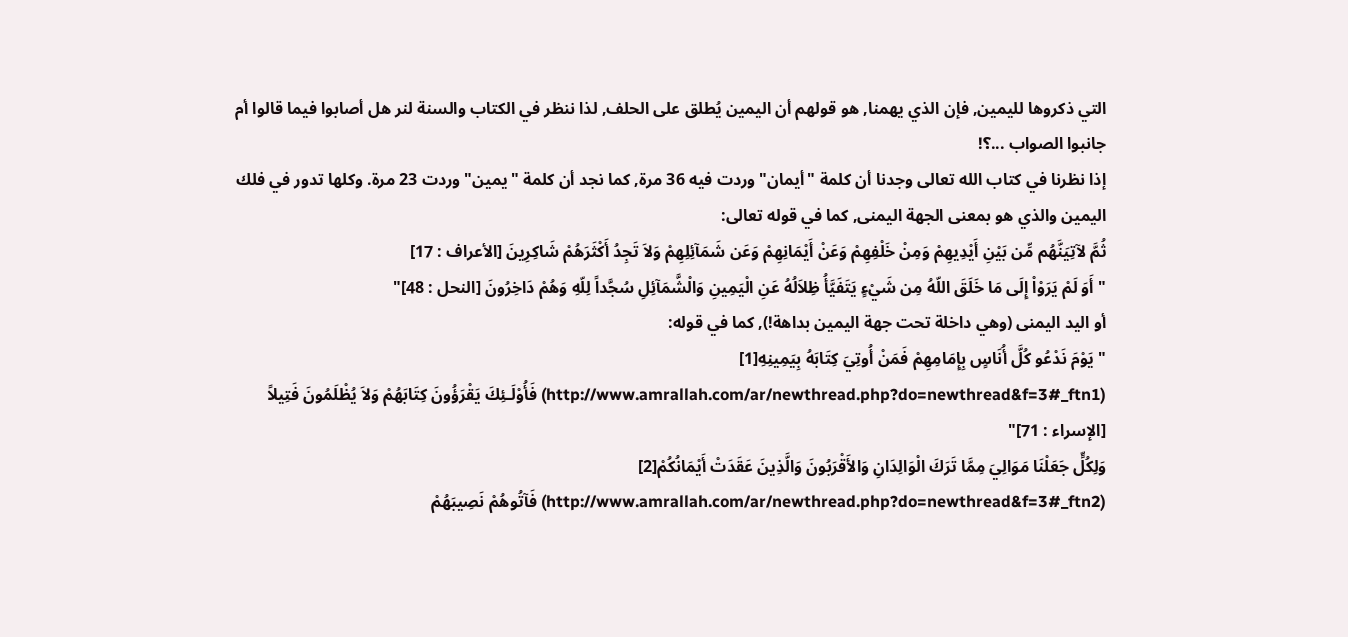التي ذكروها لليمين, فإن الذي يهمنا, هو قولهم أن اليمين يُطلق على الحلف, لذا ننظر في الكتاب والسنة لنر هل أصابوا فيما قالوا أم جانبوا الصواب ...؟!
إذا نظرنا في كتاب الله تعالى وجدنا أن كلمة "أيمان" وردت فيه 36 مرة, كما نجد أن كلمة "يمين" وردت 23 مرة. وكلها تدور في فلك اليمين والذي هو بمعنى الجهة اليمنى, كما في قوله تعالى:
ثُمَّ لآتِيَنَّهُم مِّن بَيْنِ أَيْدِيهِمْ وَمِنْ خَلْفِهِمْ وَعَنْ أَيْمَانِهِمْ وَعَن شَمَآئِلِهِمْ وَلاَ تَجِدُ أَكْثَرَهُمْ شَاكِرِينَ [الأعراف : 17]
" أَوَ لَمْ يَرَوْاْ إِلَى مَا خَلَقَ اللّهُ مِن شَيْءٍ يَتَفَيَّأُ ظِلاَلُهُ عَنِ الْيَمِينِ وَالْشَّمَآئِلِ سُجَّداً لِلّهِ وَهُمْ دَاخِرُونَ [النحل : 48]"
أو اليد اليمنى (وهي داخلة تحت جهة اليمين بداهة!), كما في قوله:
"يَوْمَ نَدْعُو كُلَّ أُنَاسٍ بِإِمَامِهِمْ فَمَنْ أُوتِيَ كِتَابَهُ بِيَمِينِهِ[1] (http://www.amrallah.com/ar/newthread.php?do=newthread&f=3#_ftn1) فَأُوْلَـئِكَ يَقْرَؤُونَ كِتَابَهُمْ وَلاَ يُظْلَمُونَ فَتِيلاً [الإسراء : 71]"
وَلِكُلٍّ جَعَلْنَا مَوَالِيَ مِمَّا تَرَكَ الْوَالِدَانِ وَالأَقْرَبُونَ وَالَّذِينَ عَقَدَتْ أَيْمَانُكُمْ[2] (http://www.amrallah.com/ar/newthread.php?do=newthread&f=3#_ftn2) فَآتُوهُمْ نَصِيبَهُمْ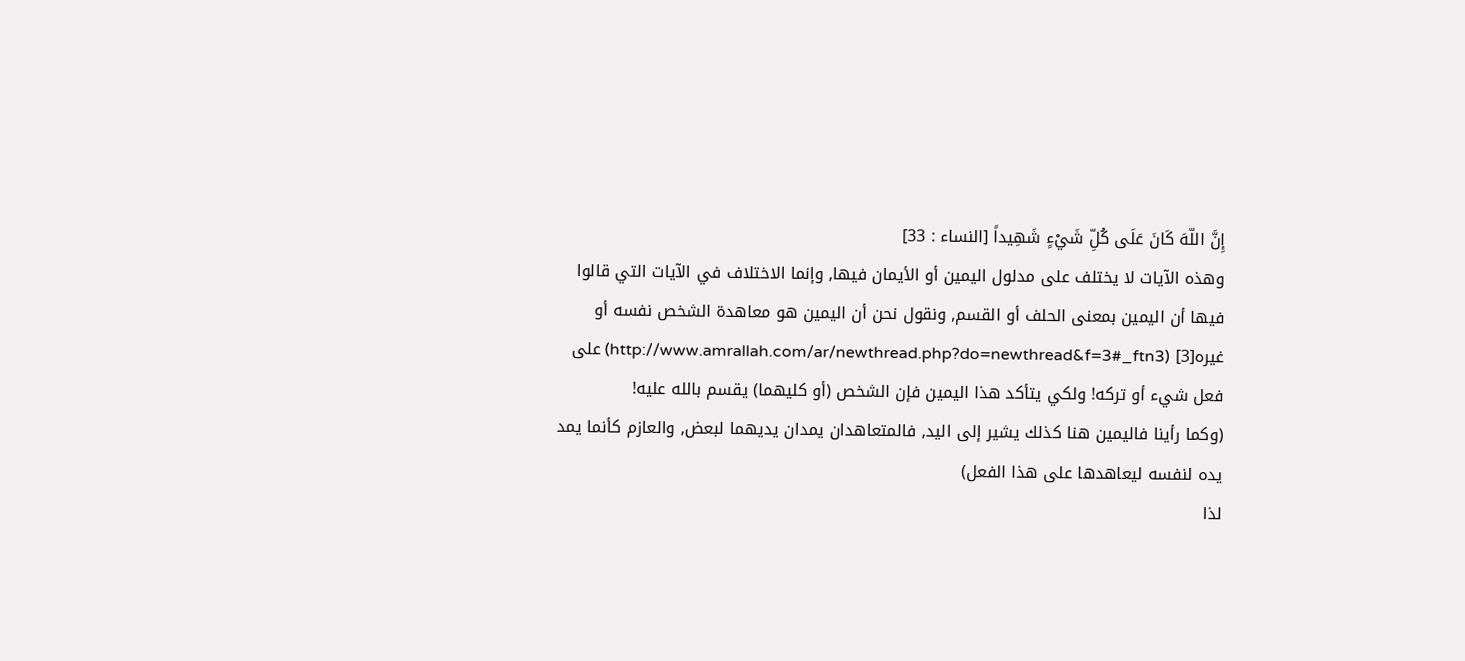إِنَّ اللّهَ كَانَ عَلَى كُلِّ شَيْءٍ شَهِيداً [النساء : 33]
وهذه الآيات لا يختلف على مدلول اليمين أو الأيمان فيها, وإنما الاختلاف في الآيات التي قالوا فيها أن اليمين بمعنى الحلف أو القسم, ونقول نحن أن اليمين هو معاهدة الشخص نفسه أو غيره[3] (http://www.amrallah.com/ar/newthread.php?do=newthread&f=3#_ftn3) على فعل شيء أو تركه! ولكي يتأكد هذا اليمين فإن الشخص (أو كليهما) يقسم بالله عليه!
(وكما رأينا فاليمين هنا كذلك يشير إلى اليد, فالمتعاهدان يمدان يديهما لبعض, والعازم كأنما يمد يده لنفسه ليعاهدها على هذا الفعل)
لذا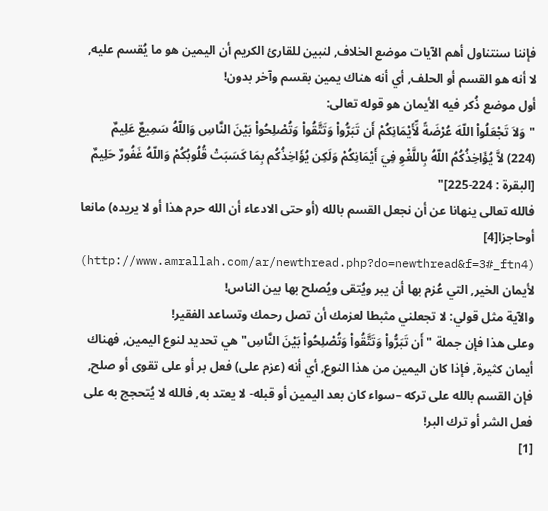فإننا سنتناول أهم الآيات موضع الخلاف, لنبين للقارئ الكريم أن اليمين هو ما يُقسم عليه, لا أنه هو القسم أو الحلف, أي أنه هناك يمين بقسم وآخر بدون!
أول موضع ذُكر فيه الأيمان هو قوله تعالى:
"وَلاَ تَجْعَلُواْ اللّهَ عُرْضَةً لِّأَيْمَانِكُمْ أَن تَبَرُّواْ وَتَتَّقُواْ وَتُصْلِحُواْ بَيْنَ النَّاسِ وَاللّهُ سَمِيعٌ عَلِيمٌ (224) لاَّ يُؤَاخِذُكُمُ اللّهُ بِاللَّغْوِ فِيَ أَيْمَانِكُمْ وَلَكِن يُؤَاخِذُكُم بِمَا كَسَبَتْ قُلُوبُكُمْ وَاللّهُ غَفُورٌ حَلِيمٌ [البقرة : 224-225]"
فالله تعالى ينهانا عن أن نجعل القسم بالله (أو حتى الادعاء أن الله حرم هذا أو لا يريده) مانعا أوحاجزا[4] (http://www.amrallah.com/ar/newthread.php?do=newthread&f=3#_ftn4) لأيمان الخير, التي عُزم بها أن يبر ويُتقى ويُصلح بها بين الناس!
والآية مثل قولي: لا تجعلني مثبطا لعزمك أن تصل رحمك وتساعد الفقير!
وعلى هذا فإن جملة "أَن تَبَرُّواْ وَتَتَّقُواْ وَتُصْلِحُواْ بَيْنَ النَّاسِ" هي تحديد لنوع اليمين, فهناك أيمان كثيرة, فإذا كان اليمين من هذا النوع, أي أنه (عزم على) فعل بر أو على تقوى أو صلح, فإن القسم بالله على تركه –سواء كان بعد اليمين أو قبله- لا يعتد به, فالله لا يُتحجج به على فعل الشر أو ترك البر!
[1]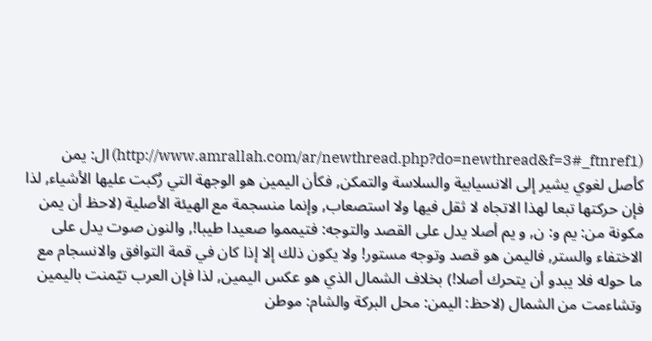(http://www.amrallah.com/ar/newthread.php?do=newthread&f=3#_ftnref1) ال: يمن كأصل لغوي يشير إلى الانسيابية والسلاسة والتمكن, فكأن اليمين هو الوجهة التي رُكبت عليها الأشياء, لذا فإن حركتها تبعا لهذا الاتجاه لا ثقل فيها ولا استصعاب, وإنما منسجمة مع الهيئة الأصلية (لاحظ أن يمن مكونة من: يم و: ن, و يم أصلا يدل على القصد والتوجه: فتيمموا صعيدا طيبا!, والنون صوت يدل على الاختفاء والستر, فاليمن هو قصد وتوجه مستور! ولا يكون ذلك إلا إذا كان في قمة التوافق والانسجام مع ما حوله فلا يبدو أن يتحرك أصلا!) بخلاف الشمال الذي هو عكس اليمين, لذا فإن العرب تيّمنت باليمين وتشاءمت من الشمال (لاحظ: اليمن: محل البركة والشام: موطن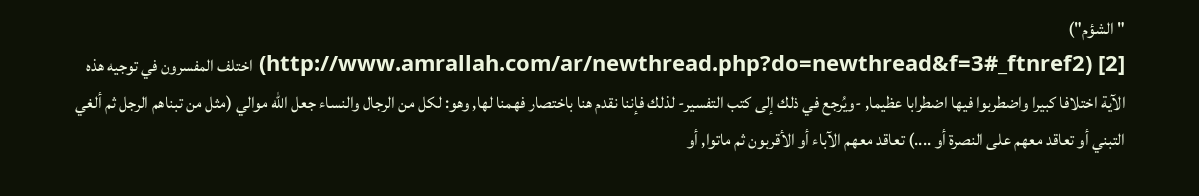"الشؤم")
[2] (http://www.amrallah.com/ar/newthread.php?do=newthread&f=3#_ftnref2) اختلف المفسرون في توجيه هذه الآية اختلافا كبيرا واضطربوا فيها اضطرابا عظيما, -ويُرجع في ذلك إلى كتب التفسير- لذلك فإننا نقدم هنا باختصار فهمنا لها, وهو: لكل من الرجال والنساء جعل الله موالي (مثل من تبناهم الرجل ثم ألغي التبني أو تعاقد معهم على النصرة أو ....) تعاقد معهم الآباء أو الأقربون ثم ماتوا, أو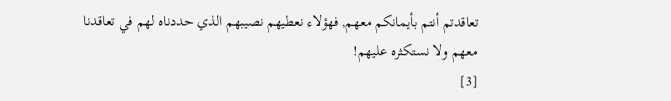تعاقدتم أنتم بأيمانكم معهم, فهؤلاء نعطيهم نصيبهم الذي حددناه لهم في تعاقدنا معهم ولا نستكثره عليهم!
[3]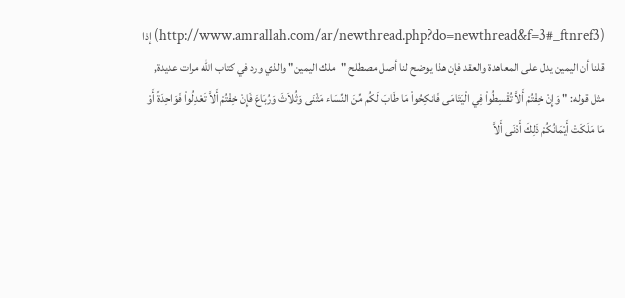(http://www.amrallah.com/ar/newthread.php?do=newthread&f=3#_ftnref3) إذا قلنا أن اليمين يدل على المعاهدة والعقد فإن هذا يوضح لنا أصل مصطلح "ملك اليمين" والذي ورد في كتاب الله مرات عديدة, مثل قوله: " وَإِنْ خِفْتُمْ أَلاَّ تُقْسِطُواْ فِي الْيَتَامَى فَانكِحُواْ مَا طَابَ لَكُم مِّنَ النِّسَاء مَثْنَى وَثُلاَثَ وَرُبَاعَ فَإِنْ خِفْتُمْ أَلاَّ تَعْدِلُواْ فَوَاحِدَةً أَوْ مَا مَلَكَتْ أَيْمَانُكُمْ ذَلِكَ أَدْنَى أَلاَّ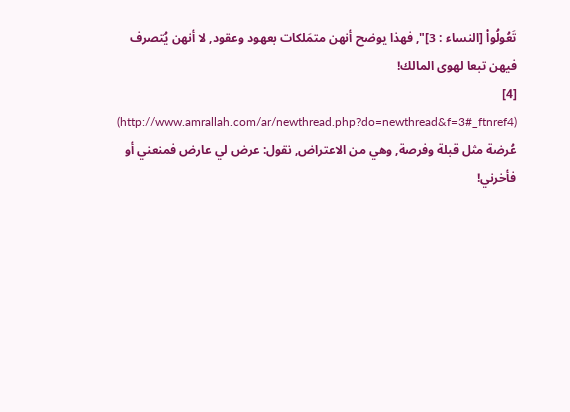تَعُولُواْ [النساء : 3]", فهذا يوضح أنهن متمَلكات بعهود وعقود, لا أنهن يُتصرف فيهن تبعا لهوى المالك!
[4] (http://www.amrallah.com/ar/newthread.php?do=newthread&f=3#_ftnref4) عُرضة مثل قبلة وفرصة, وهي من الاعتراض, نقول: عرض لي عارض فمنعني أو فأخرني!